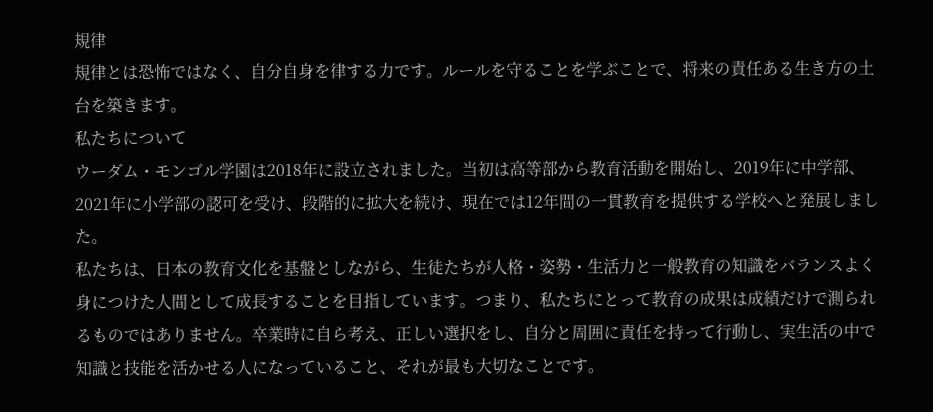規律
規律とは恐怖ではなく、自分自身を律する力です。ルールを守ることを学ぶことで、将来の責任ある生き方の土台を築きます。
私たちについて
ウーダム・モンゴル学園は2018年に設立されました。当初は高等部から教育活動を開始し、2019年に中学部、2021年に小学部の認可を受け、段階的に拡大を続け、現在では12年間の一貫教育を提供する学校へと発展しました。
私たちは、日本の教育文化を基盤としながら、生徒たちが人格・姿勢・生活力と一般教育の知識をバランスよく身につけた人間として成長することを目指しています。つまり、私たちにとって教育の成果は成績だけで測られるものではありません。卒業時に自ら考え、正しい選択をし、自分と周囲に責任を持って行動し、実生活の中で知識と技能を活かせる人になっていること、それが最も大切なことです。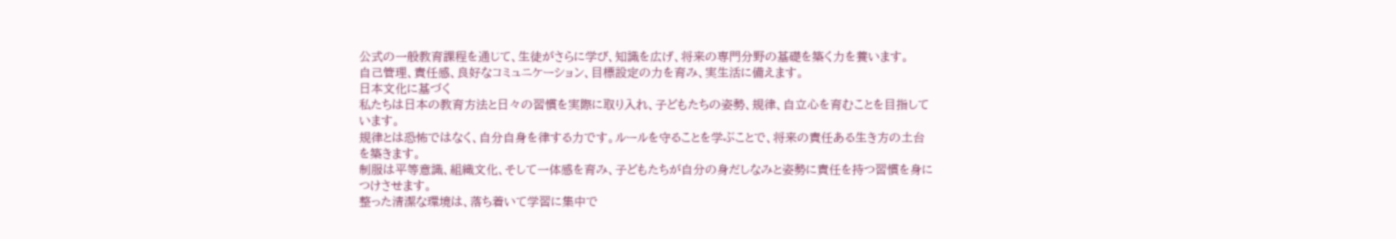公式の一般教育課程を通じて、生徒がさらに学び、知識を広げ、将来の専門分野の基礎を築く力を養います。
自己管理、責任感、良好なコミュニケーション、目標設定の力を育み、実生活に備えます。
日本文化に基づく
私たちは日本の教育方法と日々の習慣を実際に取り入れ、子どもたちの姿勢、規律、自立心を育むことを目指しています。
規律とは恐怖ではなく、自分自身を律する力です。ルールを守ることを学ぶことで、将来の責任ある生き方の土台を築きます。
制服は平等意識、組織文化、そして一体感を育み、子どもたちが自分の身だしなみと姿勢に責任を持つ習慣を身につけさせます。
整った清潔な環境は、落ち着いて学習に集中で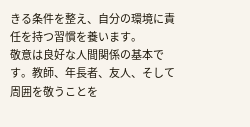きる条件を整え、自分の環境に責任を持つ習慣を養います。
敬意は良好な人間関係の基本です。教師、年長者、友人、そして周囲を敬うことを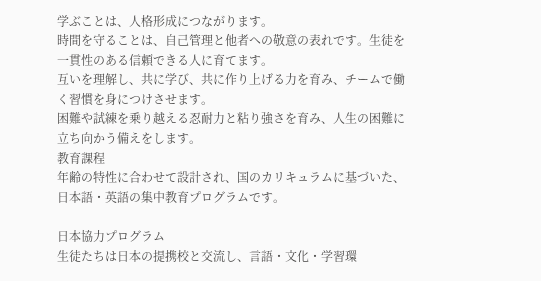学ぶことは、人格形成につながります。
時間を守ることは、自己管理と他者への敬意の表れです。生徒を一貫性のある信頼できる人に育てます。
互いを理解し、共に学び、共に作り上げる力を育み、チームで働く習慣を身につけさせます。
困難や試練を乗り越える忍耐力と粘り強さを育み、人生の困難に立ち向かう備えをします。
教育課程
年齢の特性に合わせて設計され、国のカリキュラムに基づいた、日本語・英語の集中教育プログラムです。

日本協力プログラム
生徒たちは日本の提携校と交流し、言語・文化・学習環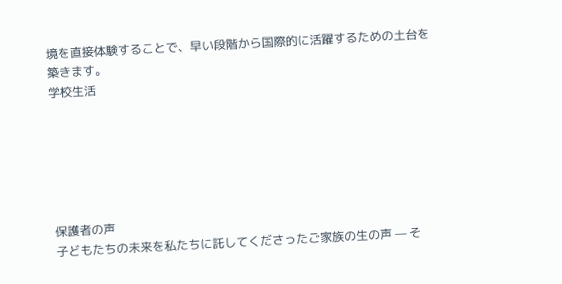境を直接体験することで、早い段階から国際的に活躍するための土台を築きます。
学校生活






保護者の声
子どもたちの未来を私たちに託してくださったご家族の生の声 — そ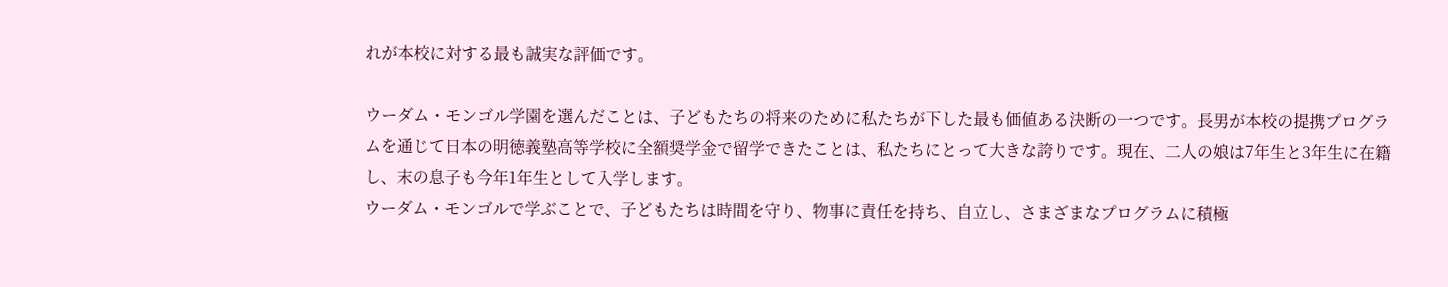れが本校に対する最も誠実な評価です。

ウーダム・モンゴル学園を選んだことは、子どもたちの将来のために私たちが下した最も価値ある決断の一つです。長男が本校の提携プログラムを通じて日本の明徳義塾高等学校に全額奨学金で留学できたことは、私たちにとって大きな誇りです。現在、二人の娘は7年生と3年生に在籍し、末の息子も今年1年生として入学します。
ウーダム・モンゴルで学ぶことで、子どもたちは時間を守り、物事に責任を持ち、自立し、さまざまなプログラムに積極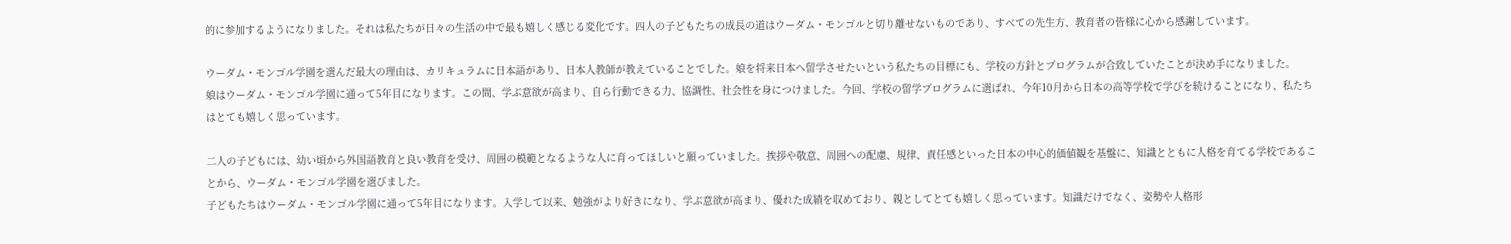的に参加するようになりました。それは私たちが日々の生活の中で最も嬉しく感じる変化です。四人の子どもたちの成長の道はウーダム・モンゴルと切り離せないものであり、すべての先生方、教育者の皆様に心から感謝しています。

ウーダム・モンゴル学園を選んだ最大の理由は、カリキュラムに日本語があり、日本人教師が教えていることでした。娘を将来日本へ留学させたいという私たちの目標にも、学校の方針とプログラムが合致していたことが決め手になりました。
娘はウーダム・モンゴル学園に通って5年目になります。この間、学ぶ意欲が高まり、自ら行動できる力、協調性、社会性を身につけました。今回、学校の留学プログラムに選ばれ、今年10月から日本の高等学校で学びを続けることになり、私たちはとても嬉しく思っています。

二人の子どもには、幼い頃から外国語教育と良い教育を受け、周囲の模範となるような人に育ってほしいと願っていました。挨拶や敬意、周囲への配慮、規律、責任感といった日本の中心的価値観を基盤に、知識とともに人格を育てる学校であることから、ウーダム・モンゴル学園を選びました。
子どもたちはウーダム・モンゴル学園に通って5年目になります。入学して以来、勉強がより好きになり、学ぶ意欲が高まり、優れた成績を収めており、親としてとても嬉しく思っています。知識だけでなく、姿勢や人格形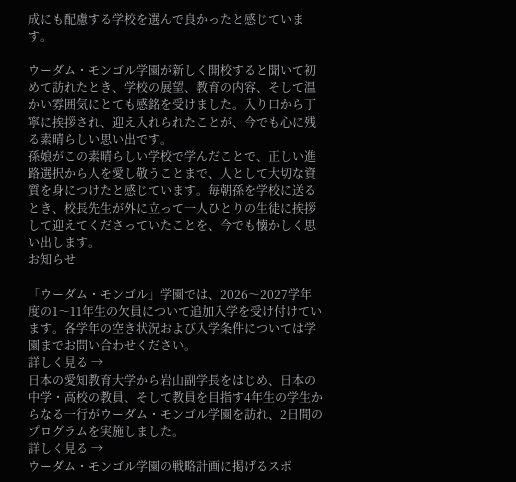成にも配慮する学校を選んで良かったと感じています。

ウーダム・モンゴル学園が新しく開校すると聞いて初めて訪れたとき、学校の展望、教育の内容、そして温かい雰囲気にとても感銘を受けました。入り口から丁寧に挨拶され、迎え入れられたことが、今でも心に残る素晴らしい思い出です。
孫娘がこの素晴らしい学校で学んだことで、正しい進路選択から人を愛し敬うことまで、人として大切な資質を身につけたと感じています。毎朝孫を学校に送るとき、校長先生が外に立って一人ひとりの生徒に挨拶して迎えてくださっていたことを、今でも懐かしく思い出します。
お知らせ

「ウーダム・モンゴル」学園では、2026〜2027学年度の1〜11年生の欠員について追加入学を受け付けています。各学年の空き状況および入学条件については学園までお問い合わせください。
詳しく見る →
日本の愛知教育大学から岩山副学長をはじめ、日本の中学・高校の教員、そして教員を目指す4年生の学生からなる一行がウーダム・モンゴル学園を訪れ、2日間のプログラムを実施しました。
詳しく見る →
ウーダム・モンゴル学園の戦略計画に掲げるスポ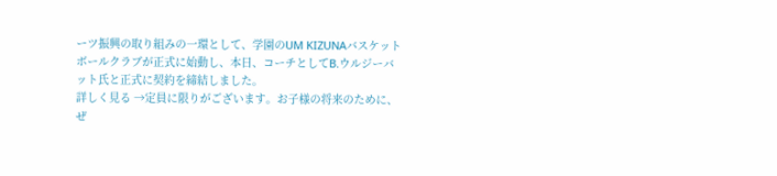ーツ振興の取り組みの一環として、学園のUM KIZUNAバスケットボールクラブが正式に始動し、本日、コーチとしてB.ウルジーバット氏と正式に契約を締結しました。
詳しく見る →定員に限りがございます。お子様の将来のために、ぜ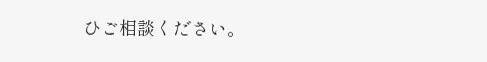ひご相談ください。